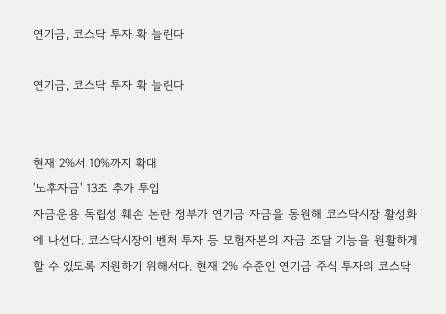연기금, 코스닥 투자 확 늘린다

연기금, 코스닥 투자 확 늘린다


현재 2%서 10%까지 확대
'노후자금' 13조 추가 투입
자금운용 독립성 훼손 논란 정부가 연기금 자금을 동원해 코스닥시장 활성화에 나선다. 코스닥시장이 벤처 투자 등 모험자본의 자금 조달 기능을 원활하게 할 수 있도록 지원하기 위해서다. 현재 2% 수준인 연기금 주식 투자의 코스닥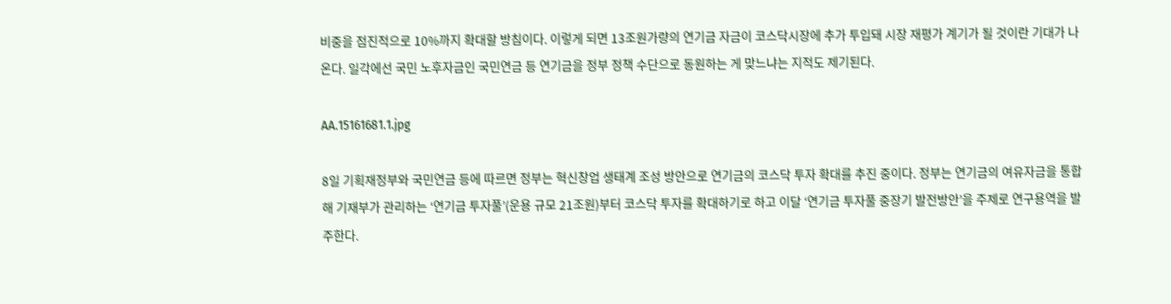비중을 점진적으로 10%까지 확대할 방침이다. 이렇게 되면 13조원가량의 연기금 자금이 코스닥시장에 추가 투입돼 시장 재평가 계기가 될 것이란 기대가 나온다. 일각에선 국민 노후자금인 국민연금 등 연기금을 정부 정책 수단으로 동원하는 게 맞느냐는 지적도 제기된다.

AA.15161681.1.jpg

8일 기획재정부와 국민연금 등에 따르면 정부는 혁신창업 생태계 조성 방안으로 연기금의 코스닥 투자 확대를 추진 중이다. 정부는 연기금의 여유자금을 통합해 기재부가 관리하는 ‘연기금 투자풀’(운용 규모 21조원)부터 코스닥 투자를 확대하기로 하고 이달 ‘연기금 투자풀 중장기 발전방안’을 주제로 연구용역을 발주한다.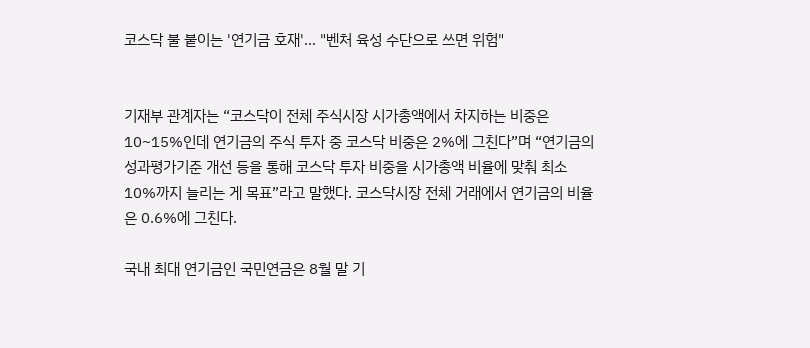코스닥 불 붙이는 '연기금 호재'… "벤처 육성 수단으로 쓰면 위험"


기재부 관계자는 “코스닥이 전체 주식시장 시가총액에서 차지하는 비중은 10~15%인데 연기금의 주식 투자 중 코스닥 비중은 2%에 그친다”며 “연기금의 성과평가기준 개선 등을 통해 코스닥 투자 비중을 시가총액 비율에 맞춰 최소 10%까지 늘리는 게 목표”라고 말했다. 코스닥시장 전체 거래에서 연기금의 비율은 0.6%에 그친다.

국내 최대 연기금인 국민연금은 8월 말 기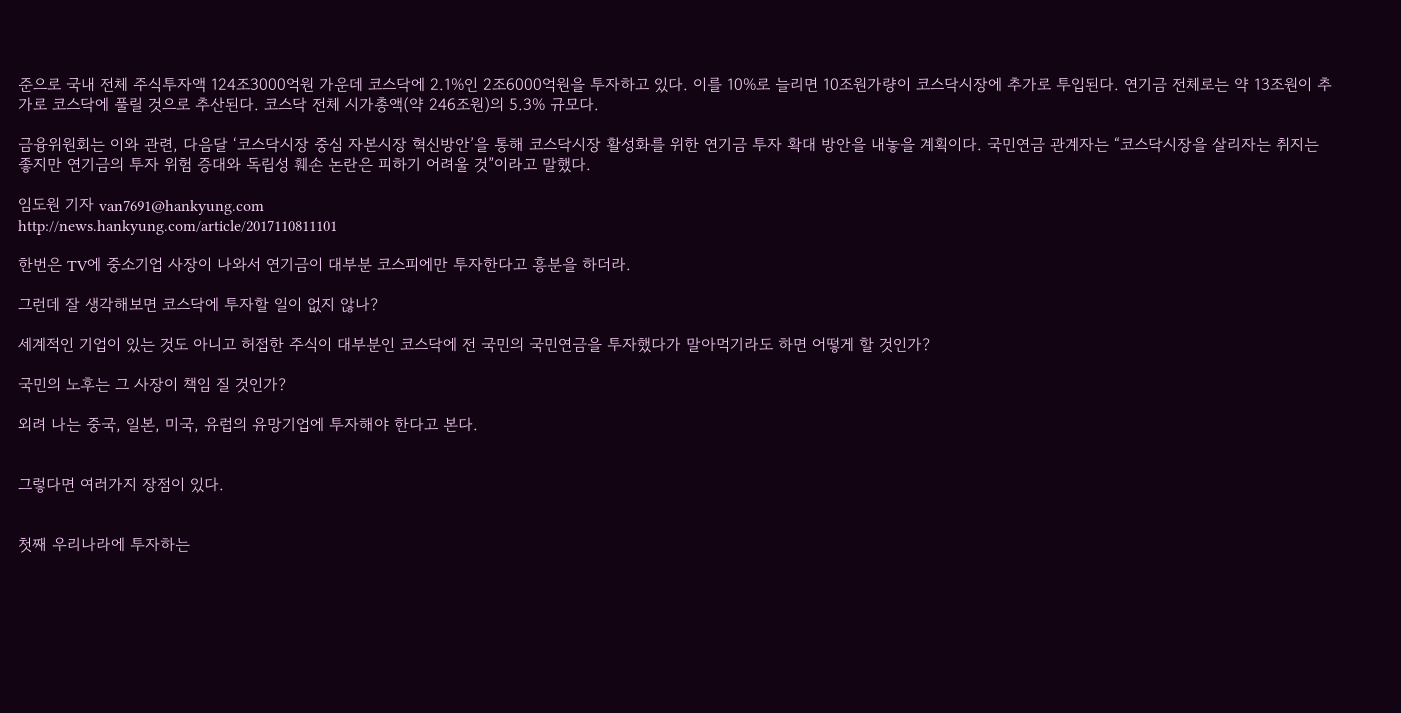준으로 국내 전체 주식투자액 124조3000억원 가운데 코스닥에 2.1%인 2조6000억원을 투자하고 있다. 이를 10%로 늘리면 10조원가량이 코스닥시장에 추가로 투입된다. 연기금 전체로는 약 13조원이 추가로 코스닥에 풀릴 것으로 추산된다. 코스닥 전체 시가총액(약 246조원)의 5.3% 규모다.

금융위원회는 이와 관련, 다음달 ‘코스닥시장 중심 자본시장 혁신방안’을 통해 코스닥시장 활성화를 위한 연기금 투자 확대 방안을 내놓을 계획이다. 국민연금 관계자는 “코스닥시장을 살리자는 취지는 좋지만 연기금의 투자 위험 증대와 독립성 훼손 논란은 피하기 어려울 것”이라고 말했다.

임도원 기자 van7691@hankyung.com
http://news.hankyung.com/article/2017110811101

한번은 TV에 중소기업 사장이 나와서 연기금이 대부분 코스피에만 투자한다고 흥분을 하더라.

그런데 잘 생각해보면 코스닥에 투자할 일이 없지 않나?

세계적인 기업이 있는 것도 아니고 허접한 주식이 대부분인 코스닥에 전 국민의 국민연금을 투자했다가 말아먹기라도 하면 어떻게 할 것인가?

국민의 노후는 그 사장이 책임 질 것인가?

외려 나는 중국, 일본, 미국, 유럽의 유망기업에 투자해야 한다고 본다.


그렇다면 여러가지 장점이 있다.


첫째 우리나라에 투자하는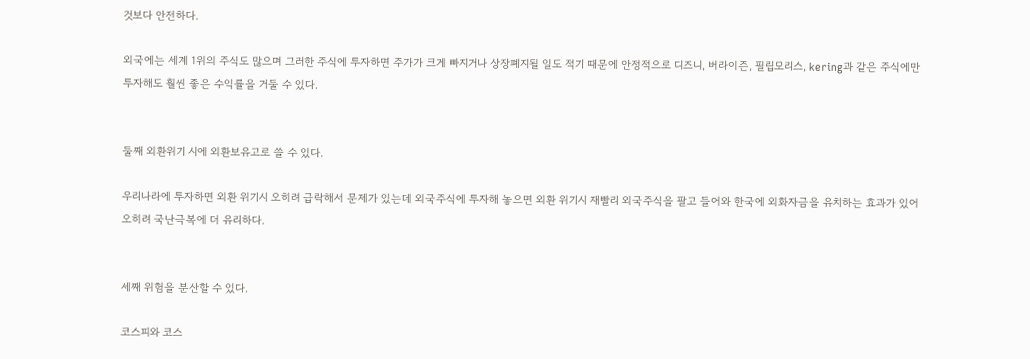것보다 안전하다.

외국에는 세계 1위의 주식도 많으며 그러한 주식에 투자하면 주가가 크게 빠지거나 상장폐지될 일도 적기 때문에 안정적으로 디즈니, 버라이즌, 필립모리스, kering과 같은 주식에만 투자해도 훨씬 좋은 수익률을 거둘 수 있다.


둘째 외환위기 시에 외환보유고로 쓸 수 있다.

우리나라에 투자하면 외환 위기시 오히려 급락해서 문제가 있는데 외국주식에 투자해 놓으면 외환 위기시 재빨리 외국주식을 팔고 들어와 한국에 외화자금을 유치하는 효과가 있어 오히려 국난극복에 더 유리하다.


세째 위험을 분산할 수 있다.

코스피와 코스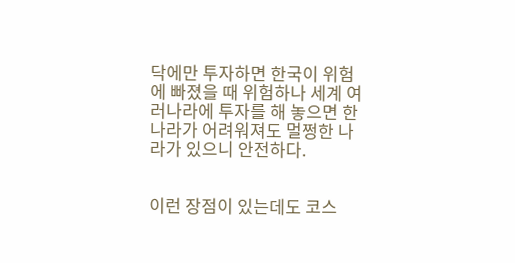닥에만 투자하면 한국이 위험에 빠졌을 때 위험하나 세계 여러나라에 투자를 해 놓으면 한 나라가 어려워져도 멀쩡한 나라가 있으니 안전하다.


이런 장점이 있는데도 코스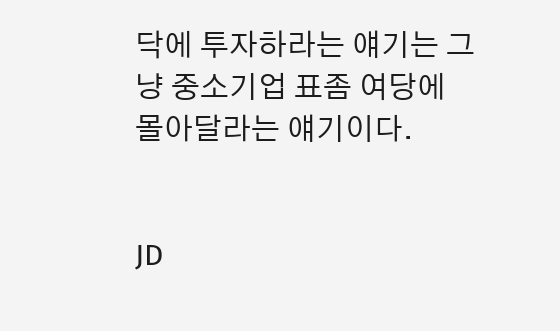닥에 투자하라는 얘기는 그냥 중소기업 표좀 여당에 몰아달라는 얘기이다.


JD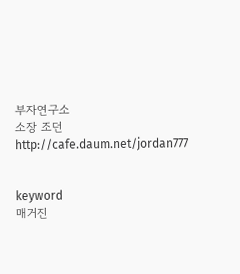부자연구소
소장 조던
http://cafe.daum.net/jordan777


keyword
매거진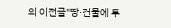의 이전글"땅·건물에 투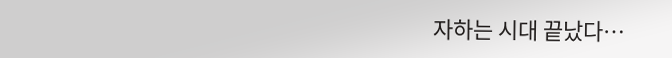자하는 시대 끝났다…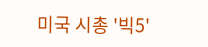미국 시총 '빅5'